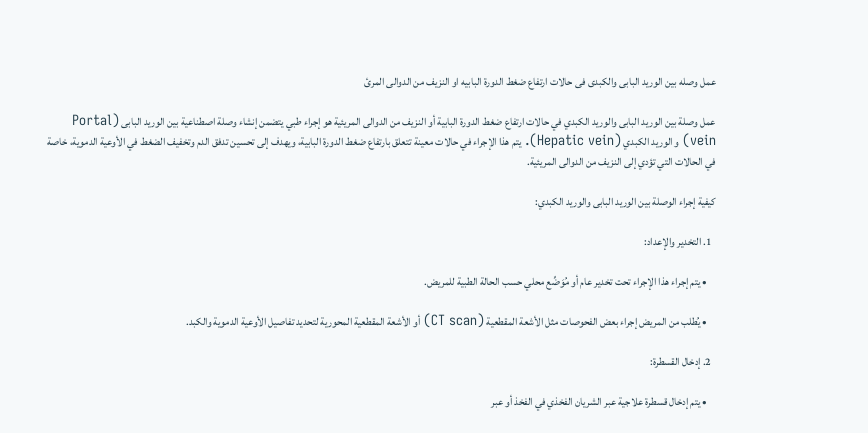عمل وصله بين الوريد البابى والكبدى فى حالات ارتفاع ضغط الدورة البابيه او النزيف من الدوالى المرئ

عمل وصلة بين الوريد البابى والوريد الكبدي في حالات ارتفاع ضغط الدورة البابية أو النزيف من الدوالى المريئية هو إجراء طبي يتضمن إنشاء وصلة اصطناعية بين الوريد البابى (Portal vein) و الوريد الكبدي (Hepatic vein). يتم هذا الإجراء في حالات معينة تتعلق بارتفاع ضغط الدورة البابية، ويهدف إلى تحسين تدفق الدم وتخفيف الضغط في الأوعية الدموية، خاصة في الحالات التي تؤدي إلى النزيف من الدوالى المريئية.

كيفية إجراء الوصلة بين الوريد البابى والوريد الكبدي:

  1. التخدير والإعداد:

    • يتم إجراء هذا الإجراء تحت تخدير عام أو مُوَضِّع محلي حسب الحالة الطبية للمريض.

    • يُطلب من المريض إجراء بعض الفحوصات مثل الأشعة المقطعية (CT scan) أو الأشعة المقطعية المحورية لتحديد تفاصيل الأوعية الدموية والكبد.

  2. إدخال القسطرة:

    • يتم إدخال قسطرة علاجية عبر الشريان الفخذي في الفخذ أو عبر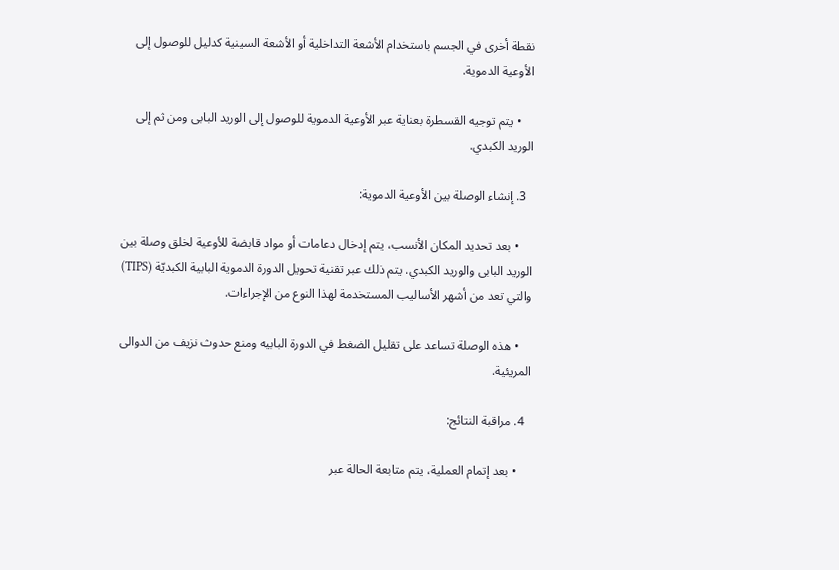نقطة أخرى في الجسم باستخدام الأشعة التداخلية أو الأشعة السينية كدليل للوصول إلى الأوعية الدموية.

    • يتم توجيه القسطرة بعناية عبر الأوعية الدموية للوصول إلى الوريد البابى ومن ثم إلى الوريد الكبدي.

  3. إنشاء الوصلة بين الأوعية الدموية:

    • بعد تحديد المكان الأنسب، يتم إدخال دعامات أو مواد قابضة للأوعية لخلق وصلة بين الوريد البابى والوريد الكبدي. يتم ذلك عبر تقنية تحويل الدورة الدموية البابية الكبديّة (TIPS) والتي تعد من أشهر الأساليب المستخدمة لهذا النوع من الإجراءات.

    • هذه الوصلة تساعد على تقليل الضغط في الدورة البابيه ومنع حدوث نزيف من الدوالى المريئية.

  4. مراقبة النتائج:

    • بعد إتمام العملية، يتم متابعة الحالة عبر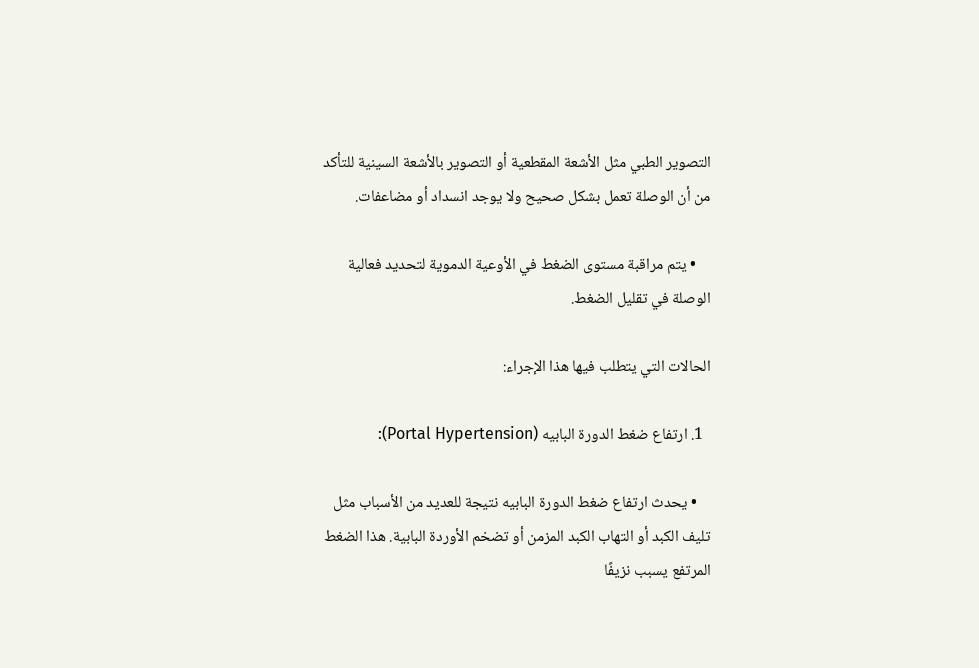التصوير الطبي مثل الأشعة المقطعية أو التصوير بالأشعة السينية للتأكد من أن الوصلة تعمل بشكل صحيح ولا يوجد انسداد أو مضاعفات.

    • يتم مراقبة مستوى الضغط في الأوعية الدموية لتحديد فعالية الوصلة في تقليل الضغط.

الحالات التي يتطلب فيها هذا الإجراء:

  1. ارتفاع ضغط الدورة البابيه (Portal Hypertension):

    • يحدث ارتفاع ضغط الدورة البابيه نتيجة للعديد من الأسباب مثل تليف الكبد أو التهاب الكبد المزمن أو تضخم الأوردة البابية. هذا الضغط المرتفع يسبب نزيفًا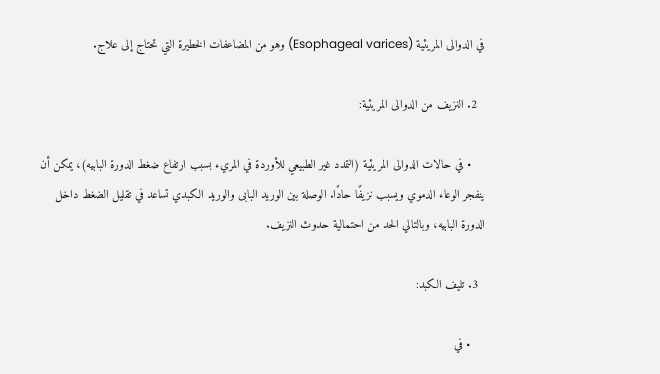في الدوالى المريئية (Esophageal varices) وهو من المضاعفات الخطيرة التي تحتاج إلى علاج.

  2. النزيف من الدوالى المريئية:

    • في حالات الدوالى المريئية (التمدد غير الطبيعي للأوردة في المريء بسبب ارتفاع ضغط الدورة البابيه)، يمكن أن ينفجر الوعاء الدموي ويسبب نزيفًا حادًا. الوصلة بين الوريد البابى والوريد الكبدي تساعد في تقليل الضغط داخل الدورة البابيه، وبالتالي الحد من احتمالية حدوث النزيف.

  3. تليف الكبد:

    • في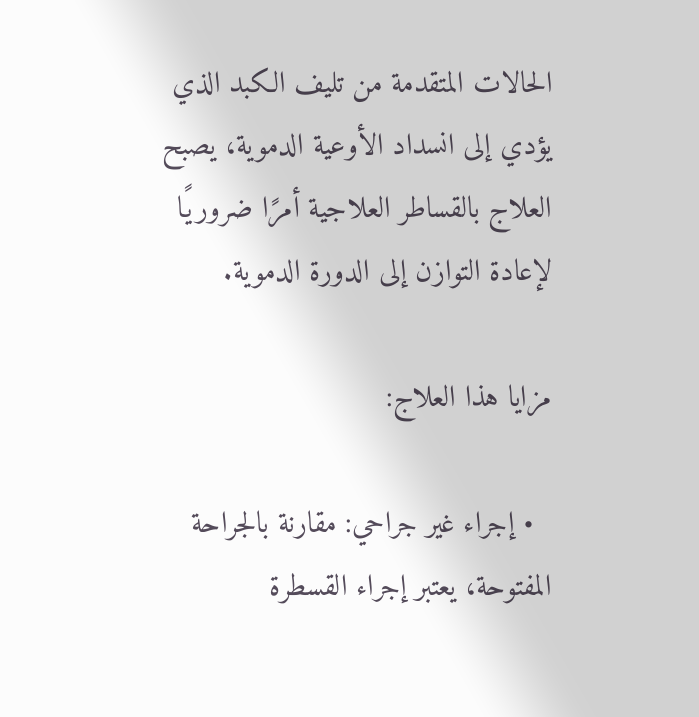الحالات المتقدمة من تليف الكبد الذي يؤدي إلى انسداد الأوعية الدموية، يصبح العلاج بالقساطر العلاجية أمرًا ضروريًا لإعادة التوازن إلى الدورة الدموية.

مزايا هذا العلاج:

  • إجراء غير جراحي: مقارنة بالجراحة المفتوحة، يعتبر إجراء القسطرة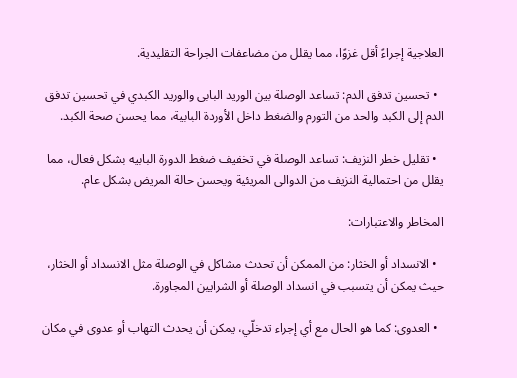العلاجية إجراءً أقل غزوًا، مما يقلل من مضاعفات الجراحة التقليدية.

  • تحسين تدفق الدم: تساعد الوصلة بين الوريد البابى والوريد الكبدي في تحسين تدفق الدم إلى الكبد والحد من التورم والضغط داخل الأوردة البابية، مما يحسن صحة الكبد.

  • تقليل خطر النزيف: تساعد الوصلة في تخفيف ضغط الدورة البابيه بشكل فعال، مما يقلل من احتمالية النزيف من الدوالى المريئية ويحسن حالة المريض بشكل عام.

المخاطر والاعتبارات:

  • الانسداد أو الخثار: من الممكن أن تحدث مشاكل في الوصلة مثل الانسداد أو الخثار، حيث يمكن أن يتسبب في انسداد الوصلة أو الشرايين المجاورة.

  • العدوى: كما هو الحال مع أي إجراء تدخلّي، يمكن أن يحدث التهاب أو عدوى في مكان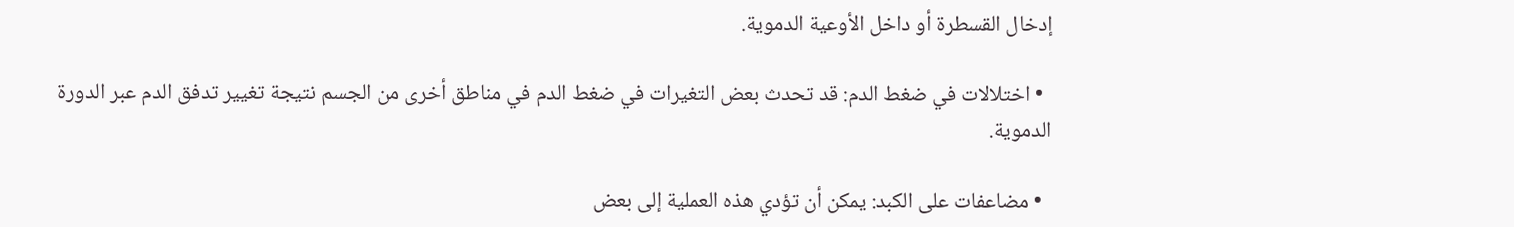إدخال القسطرة أو داخل الأوعية الدموية.

  • اختلالات في ضغط الدم: قد تحدث بعض التغيرات في ضغط الدم في مناطق أخرى من الجسم نتيجة تغيير تدفق الدم عبر الدورة الدموية.

  • مضاعفات على الكبد: يمكن أن تؤدي هذه العملية إلى بعض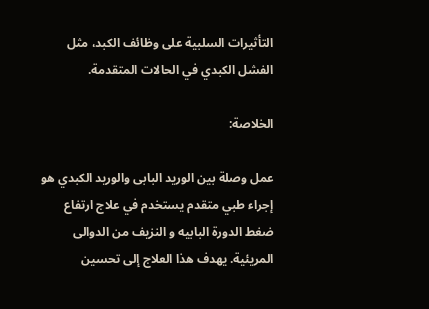التأثيرات السلبية على وظائف الكبد، مثل الفشل الكبدي في الحالات المتقدمة.

الخلاصة:

عمل وصلة بين الوريد البابى والوريد الكبدي هو إجراء طبي متقدم يستخدم في علاج ارتفاع ضغط الدورة البابيه و النزيف من الدوالى المريئية. يهدف هذا العلاج إلى تحسين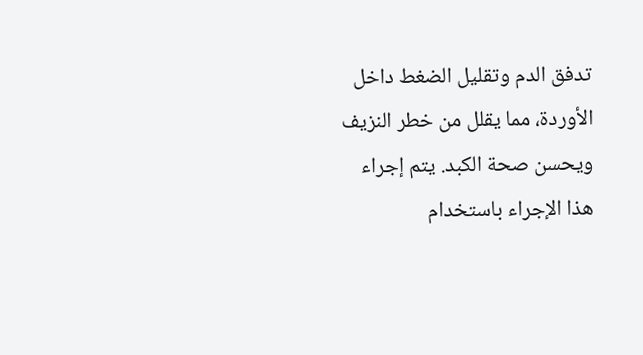تدفق الدم وتقليل الضغط داخل الأوردة، مما يقلل من خطر النزيف ويحسن صحة الكبد. يتم إجراء هذا الإجراء باستخدام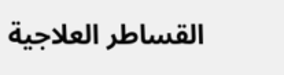القساطر العلاجية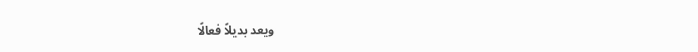ويعد بديلاً فعالًا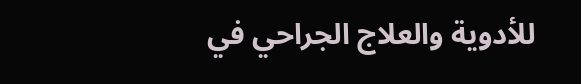للأدوية والعلاج الجراحي في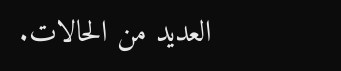العديد من الحالات.